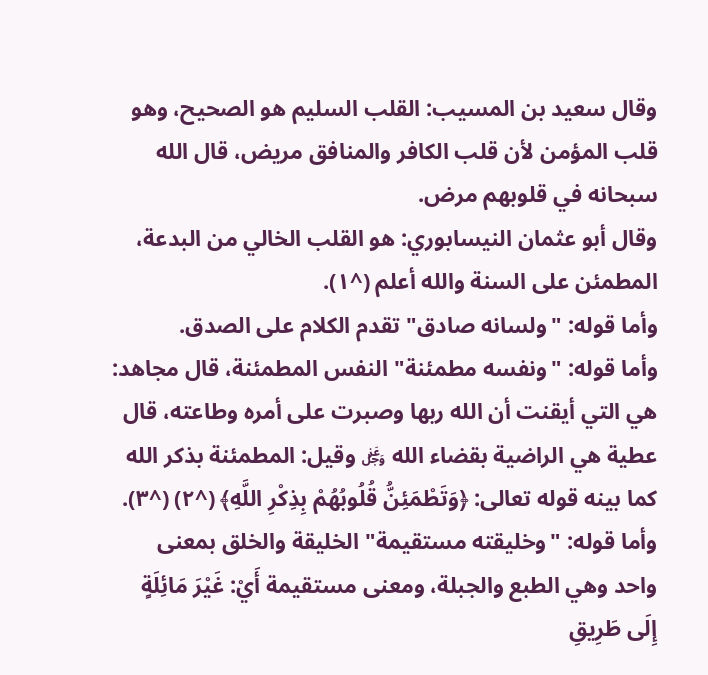وقال سعيد بن المسيب: القلب السليم هو الصحيح، وهو قلب المؤمن لأن قلب الكافر والمنافق مريض، قال الله سبحانه في قلوبهم مرض.
وقال أبو عثمان النيسابوري: هو القلب الخالي من البدعة، المطمئن على السنة والله أعلم (^١).
وأما قوله: "ولسانه صادق" تقدم الكلام على الصدق.
وأما قوله: "ونفسه مطمئنة" النفس المطمئنة، قال مجاهد: هي التي أيقنت أن الله ربها وصبرت على أمره وطاعته، قال عطية هي الراضية بقضاء الله ﷿ وقيل: المطمئنة بذكر الله كما بينه قوله تعالى: ﴿وَتَطْمَئِنُّ قُلُوبُهُمْ بِذِكْرِ اللَّهِ﴾ (^٢) (^٣).
وأما قوله: "وخليقته مستقيمة" الخليقة والخلق بمعنى واحد وهي الطبع والجبلة، ومعنى مستقيمة أَيْ: غَيْرَ مَائِلَةٍ إِلَى طَرِيقِ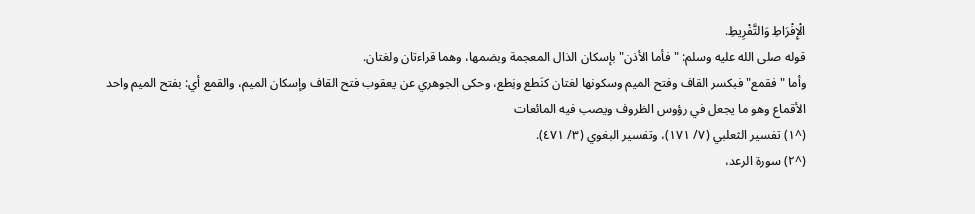الْإِفْرَاطِ وَالتَّفْرِيطِ.
قوله صلى الله عليه وسلم: "فأما الأذن" بإسكان الذال المعجمة وبضمها، وهما قراءتان ولغتان.
وأما "فقمع" فبكسر القاف وفتح الميم وسكونها لغتان كنَطع ونِطع، وحكى الجوهري عن يعقوب فتح القاف وإسكان الميم، والقمع أي: بفتح الميم واحد الأقماع وهو ما يجعل في رؤوس الظروف ويصب فيه المائعات
(^١) تفسير الثعلبي (٧/ ١٧١)، وتفسير البغوي (٣/ ٤٧١).
(^٢) سورة الرعد،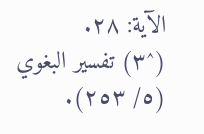الآية: ٢٨.
(^٣) تفسير البغوي (٥/ ٢٥٣).